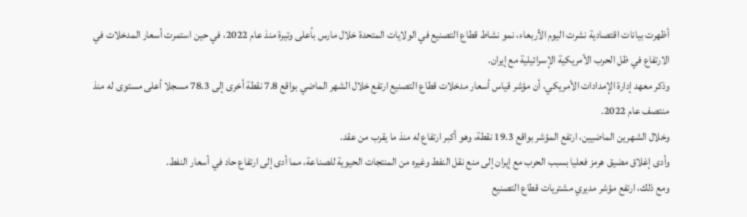أظهرت بيانات اقتصادية نشرت اليوم الأربعاء، نمو نشاط قطاع التصنيع في الولايات المتحدة خلال مارس بأعلى وتيرة منذ عام 2022، في حين استمرت أسعار المدخلات في الارتفاع في ظل الحرب الأمريكية الإسرائيلية مع إيران.
وذكر معهد إدارة الإمدادات الأمريكي، أن مؤشر قياس أسعار مدخلات قطاع التصنيع ارتفع خلال الشهر الماضي بواقع 7.8 نقطة أخرى إلى 78.3 مسجلا أعلى مستوى له منذ منتصف عام 2022.
وخلال الشهرين الماضيين، ارتفع المؤشر بواقع 19.3 نقطة، وهو أكبر ارتفاع له منذ ما يقرب من عقد.
وأدى إغلاق مضيق هرمز فعليا بسبب الحرب مع إيران إلى منع نقل النفط وغيره من المنتجات الحيوية للصناعة، مما أدى إلى ارتفاع حاد في أسعار النفط.
ومع ذلك، ارتفع مؤشر مديري مشتريات قطاع التصنيع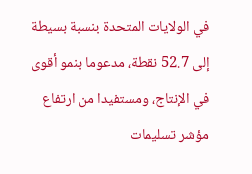في الولايات المتحدة بنسبة بسيطة إلى 52.7 نقطة، مدعوما بنمو أقوى في الإنتاج، ومستفيدا من ارتفاع مؤشر تسليمات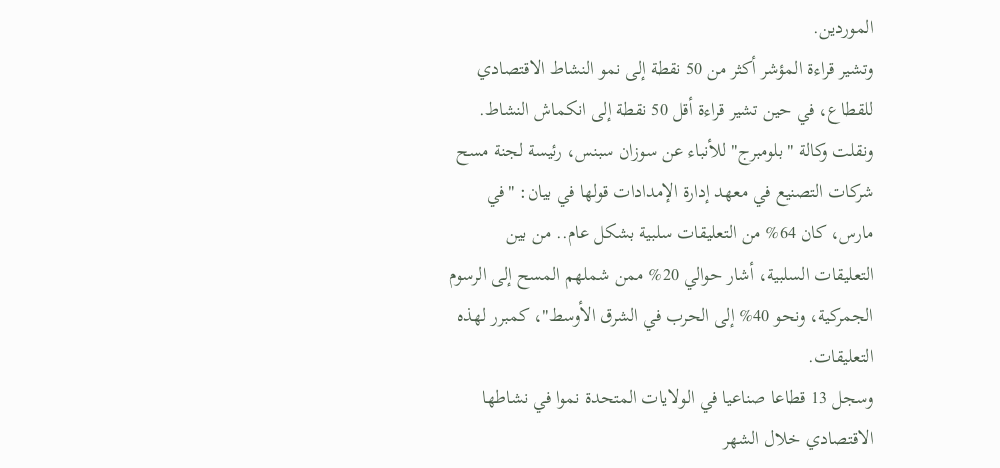الموردين.
وتشير قراءة المؤشر أكثر من 50 نقطة إلى نمو النشاط الاقتصادي للقطاع، في حين تشير قراءة أقل 50 نقطة إلى انكماش النشاط.
ونقلت وكالة "بلومبرج" للأنباء عن سوزان سبنس، رئيسة لجنة مسح شركات التصنيع في معهد إدارة الإمدادات قولها في بيان: "في مارس، كان 64% من التعليقات سلبية بشكل عام.. من بين التعليقات السلبية، أشار حوالي 20% ممن شملهم المسح إلى الرسوم الجمركية، ونحو 40% إلى الحرب في الشرق الأوسط"، كمبرر لهذه التعليقات.
وسجل 13 قطاعا صناعيا في الولايات المتحدة نموا في نشاطها الاقتصادي خلال الشهر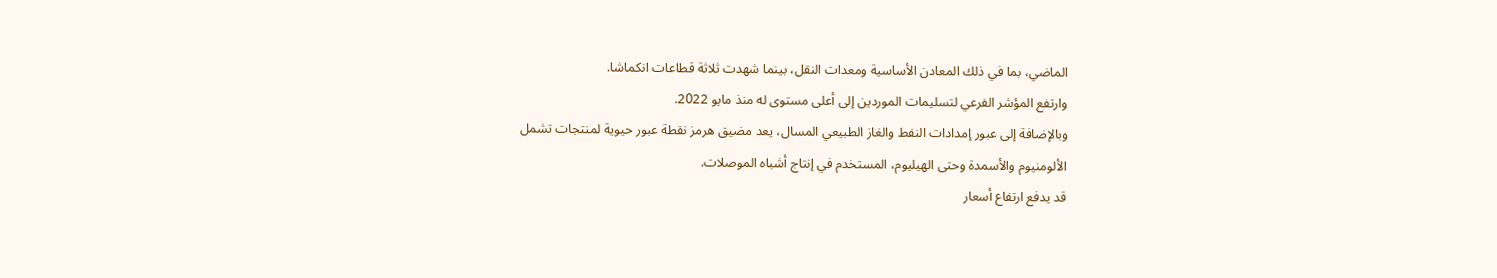الماضي، بما في ذلك المعادن الأساسية ومعدات النقل، بينما شهدت ثلاثة قطاعات انكماشا.
وارتفع المؤشر الفرعي لتسليمات الموردين إلى أعلى مستوى له منذ مايو 2022.
وبالإضافة إلى عبور إمدادات النفط والغاز الطبيعي المسال، يعد مضيق هرمز نقطة عبور حيوية لمنتجات تشمل الألومنيوم والأسمدة وحتى الهيليوم، المستخدم في إنتاج أشباه الموصلات.
قد يدفع ارتفاع أسعار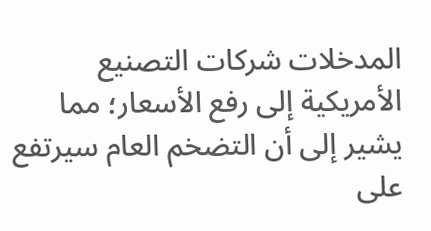المدخلات شركات التصنيع الأمريكية إلى رفع الأسعار؛ مما يشير إلى أن التضخم العام سيرتفع على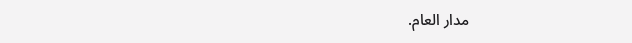مدار العام.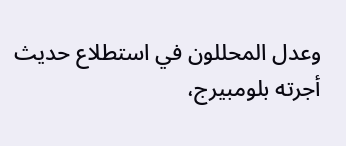وعدل المحللون في استطلاع حديث أجرته بلومبيرج،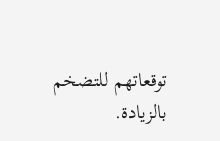توقعاتهم للتضخم بالزيادة.